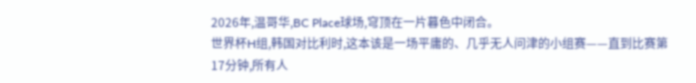2026年,温哥华,BC Place球场,穹顶在一片暮色中闭合。
世界杯H组,韩国对比利时,这本该是一场平庸的、几乎无人问津的小组赛——直到比赛第17分钟,所有人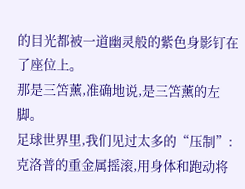的目光都被一道幽灵般的紫色身影钉在了座位上。
那是三笘薰,准确地说,是三笘薰的左脚。
足球世界里,我们见过太多的“压制”:克洛普的重金属摇滚,用身体和跑动将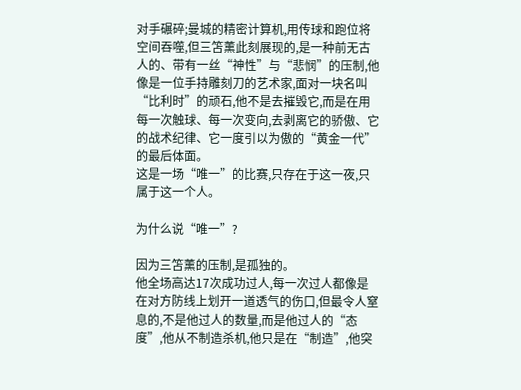对手碾碎;曼城的精密计算机,用传球和跑位将空间吞噬,但三笘薰此刻展现的,是一种前无古人的、带有一丝“神性”与“悲悯”的压制,他像是一位手持雕刻刀的艺术家,面对一块名叫“比利时”的顽石,他不是去摧毁它,而是在用每一次触球、每一次变向,去剥离它的骄傲、它的战术纪律、它一度引以为傲的“黄金一代”的最后体面。
这是一场“唯一”的比赛,只存在于这一夜,只属于这一个人。

为什么说“唯一”?

因为三笘薰的压制,是孤独的。
他全场高达17次成功过人,每一次过人都像是在对方防线上划开一道透气的伤口,但最令人窒息的,不是他过人的数量,而是他过人的“态度”,他从不制造杀机,他只是在“制造”,他突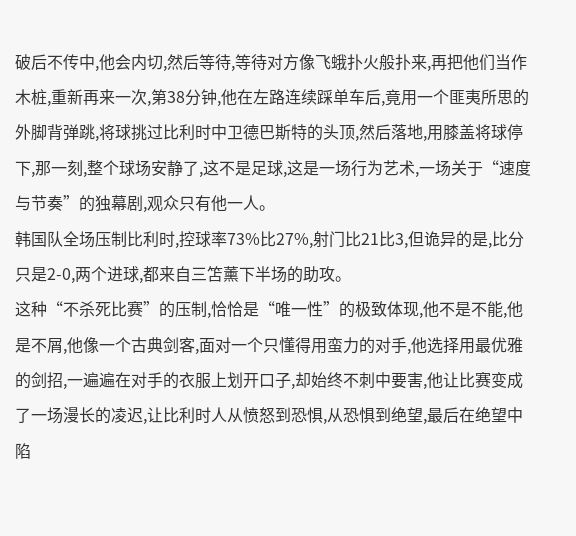破后不传中,他会内切,然后等待,等待对方像飞蛾扑火般扑来,再把他们当作木桩,重新再来一次,第38分钟,他在左路连续踩单车后,竟用一个匪夷所思的外脚背弹跳,将球挑过比利时中卫德巴斯特的头顶,然后落地,用膝盖将球停下,那一刻,整个球场安静了,这不是足球,这是一场行为艺术,一场关于“速度与节奏”的独幕剧,观众只有他一人。
韩国队全场压制比利时,控球率73%比27%,射门比21比3,但诡异的是,比分只是2-0,两个进球,都来自三笘薰下半场的助攻。
这种“不杀死比赛”的压制,恰恰是“唯一性”的极致体现,他不是不能,他是不屑,他像一个古典剑客,面对一个只懂得用蛮力的对手,他选择用最优雅的剑招,一遍遍在对手的衣服上划开口子,却始终不刺中要害,他让比赛变成了一场漫长的凌迟,让比利时人从愤怒到恐惧,从恐惧到绝望,最后在绝望中陷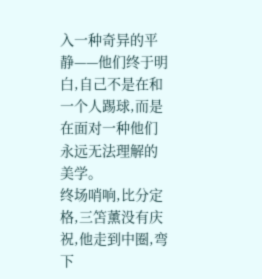入一种奇异的平静——他们终于明白,自己不是在和一个人踢球,而是在面对一种他们永远无法理解的美学。
终场哨响,比分定格,三笘薰没有庆祝,他走到中圈,弯下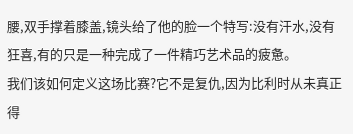腰,双手撑着膝盖,镜头给了他的脸一个特写:没有汗水,没有狂喜,有的只是一种完成了一件精巧艺术品的疲惫。
我们该如何定义这场比赛?它不是复仇,因为比利时从未真正得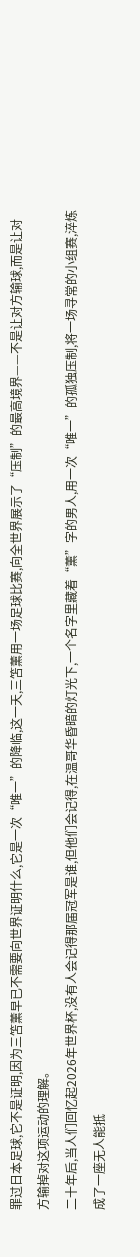罪过日本足球,它不是证明,因为三笘薰早已不需要向世界证明什么,它是一次“唯一”的降临,这一天,三笘薰用一场足球比赛,向全世界展示了“压制”的最高境界——不是让对方输球,而是让对方输掉对这项运动的理解。
二十年后,当人们回忆起2026年世界杯,没有人会记得那届冠军是谁,但他们会记得,在温哥华昏暗的灯光下,一个名字里藏着“薰”字的男人,用一次“唯一”的孤独压制,将一场寻常的小组赛,淬炼成了一座无人能抵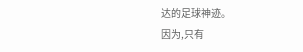达的足球神迹。
因为,只有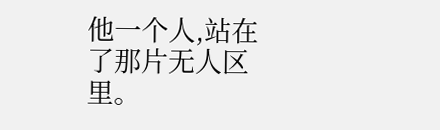他一个人,站在了那片无人区里。